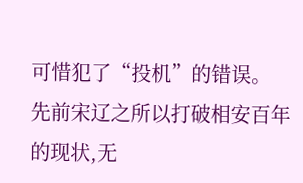可惜犯了“投机”的错误。
先前宋辽之所以打破相安百年的现状,无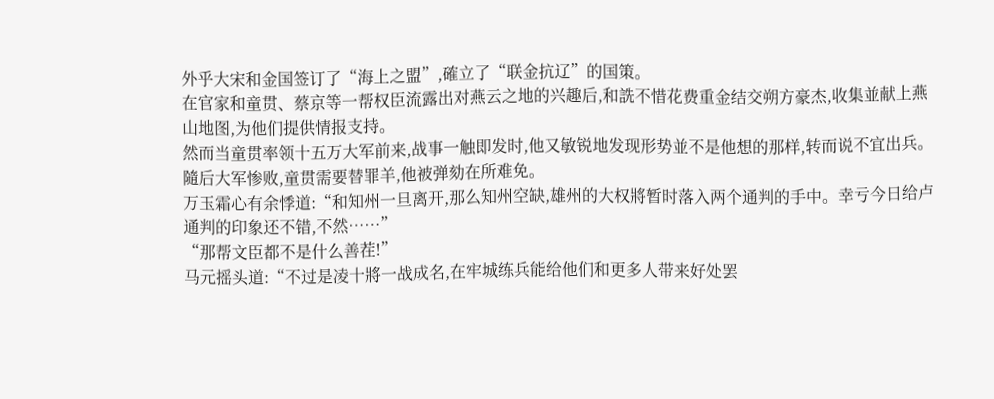外乎大宋和金国签订了“海上之盟”,確立了“联金抗辽”的国策。
在官家和童贯、蔡京等一帮权臣流露出对燕云之地的兴趣后,和詵不惜花费重金结交朔方豪杰,收集並献上燕山地图,为他们提供情报支持。
然而当童贯率领十五万大军前来,战事一触即发时,他又敏锐地发现形势並不是他想的那样,转而说不宜出兵。
隨后大军惨败,童贯需要替罪羊,他被弹劾在所难免。
万玉霜心有余悸道:“和知州一旦离开,那么知州空缺,雄州的大权將暂时落入两个通判的手中。幸亏今日给卢通判的印象还不错,不然……”
“那帮文臣都不是什么善茬!”
马元摇头道:“不过是凌十將一战成名,在牢城练兵能给他们和更多人带来好处罢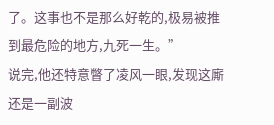了。这事也不是那么好乾的,极易被推到最危险的地方,九死一生。”
说完,他还特意瞥了凌风一眼,发现这廝还是一副波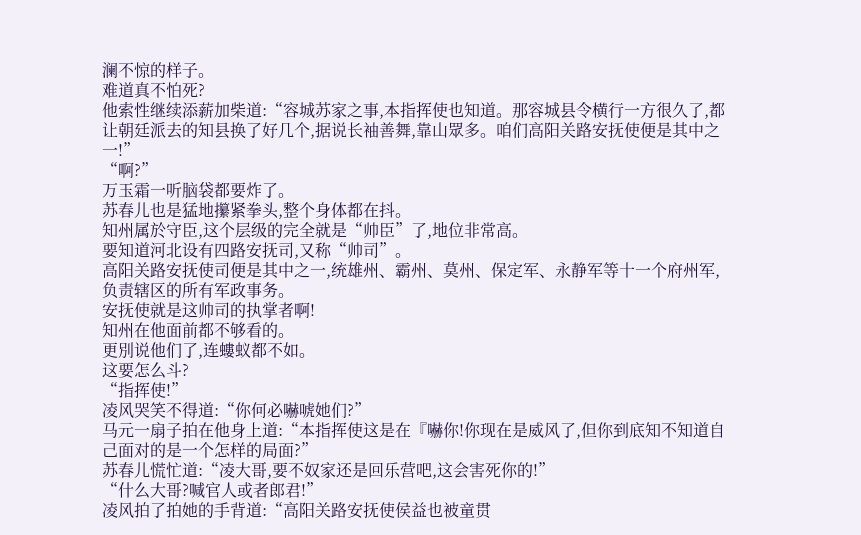澜不惊的样子。
难道真不怕死?
他索性继续添薪加柴道:“容城苏家之事,本指挥使也知道。那容城县令横行一方很久了,都让朝廷派去的知县换了好几个,据说长袖善舞,靠山眾多。咱们高阳关路安抚使便是其中之一!”
“啊?”
万玉霜一听脑袋都要炸了。
苏春儿也是猛地攥紧拳头,整个身体都在抖。
知州属於守臣,这个层级的完全就是“帅臣”了,地位非常高。
要知道河北设有四路安抚司,又称“帅司”。
高阳关路安抚使司便是其中之一,统雄州、霸州、莫州、保定军、永静军等十一个府州军,负责辖区的所有军政事务。
安抚使就是这帅司的执掌者啊!
知州在他面前都不够看的。
更別说他们了,连螻蚁都不如。
这要怎么斗?
“指挥使!”
凌风哭笑不得道:“你何必嚇唬她们?”
马元一扇子拍在他身上道:“本指挥使这是在『嚇你!你现在是威风了,但你到底知不知道自己面对的是一个怎样的局面?”
苏春儿慌忙道:“凌大哥,要不奴家还是回乐营吧,这会害死你的!”
“什么大哥?喊官人或者郎君!”
凌风拍了拍她的手背道:“高阳关路安抚使侯益也被童贯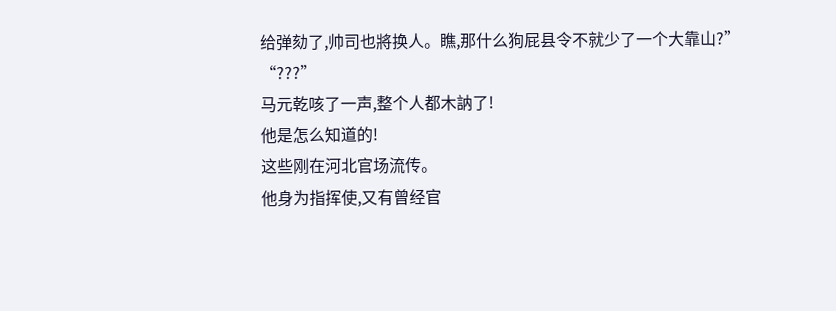给弹劾了,帅司也將换人。瞧,那什么狗屁县令不就少了一个大靠山?”
“???”
马元乾咳了一声,整个人都木訥了!
他是怎么知道的!
这些刚在河北官场流传。
他身为指挥使,又有曾经官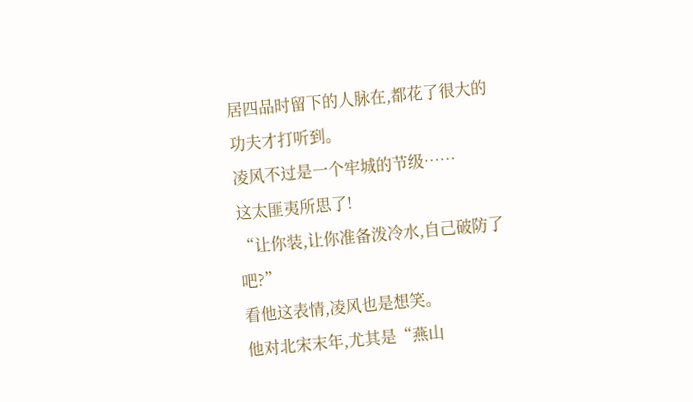居四品时留下的人脉在,都花了很大的功夫才打听到。
凌风不过是一个牢城的节级……
这太匪夷所思了!
“让你装,让你准备泼冷水,自己破防了吧?”
看他这表情,凌风也是想笑。
他对北宋末年,尤其是“燕山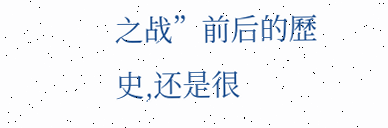之战”前后的歷史,还是很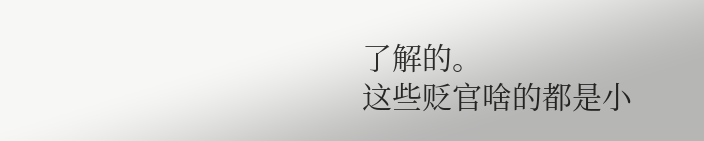了解的。
这些贬官啥的都是小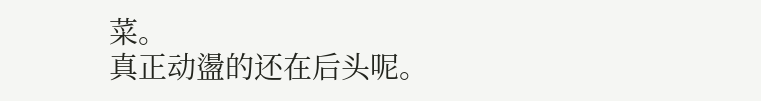菜。
真正动盪的还在后头呢。